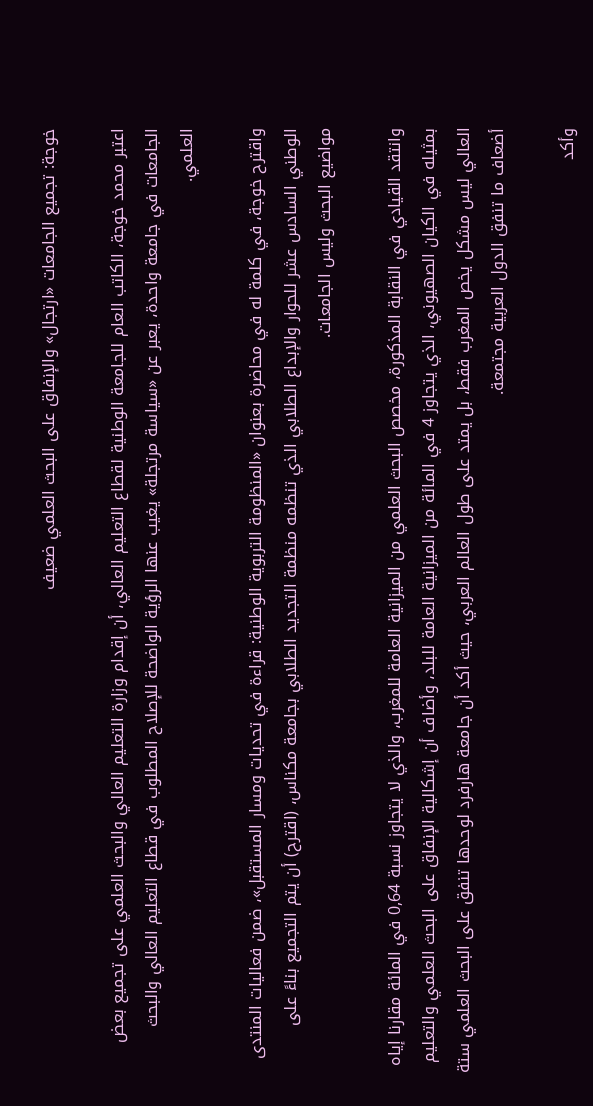خوجة: تجميع الجامعات «ارتجال» والإنفاق على البحث العلمي ضعيف

اعتبر محمد خوجة، الكاتب العام للجامعة الوطنية لقطاع التعليم العالي، أن إقدام وزارة التعليم العالي والبحث العلمي على تجميع بعض الجامعات في جامعة واحدة، يعبر عن «سياسة مرتجلة» يغيب عنها الرؤية الواضحة للإصلاح المطلوب في قطاع التعليم العالي والبحث العلمي.

واقترح خوجة، في كلمة له في محاضرة بعنوان «المنظومة التربوية الوطنية: قراءة في تحديات ومسار المستقبل»، ضمن فعاليات المنتدى الوطني السادس عشر للحوار والإبداع الطلابي الذي تنظمه منظمة التجديد الطلابي بجامعة مكناس، (اقترح) أن يتم التجميع بناءً على مواضيع البحث وليس الجامعات.

وانتقد القيادي في النقابة المذكورة، مخصص البحث العلمي من الميزانية العامة للمغرب، والذي لا يتجاوز نسبة 0,64 في المائة مقارنا إياه بمثيله في الكيان الصهيوني، الذي يتجاوز 4 في المائة من الميزانية العامة للبلد، وأضاف أن إشكالية الإنفاق على البحث العلمي والتعليم العالي ليس مشكل يخص المغرب فقط، بل يمتد على طول العالم العربي، حيث أكد أن جامعة هارفرد لوحدها تنفق على البحث العلمي ستة أضعاف ما تنفق الدول العربية مجتمعة.

وأكد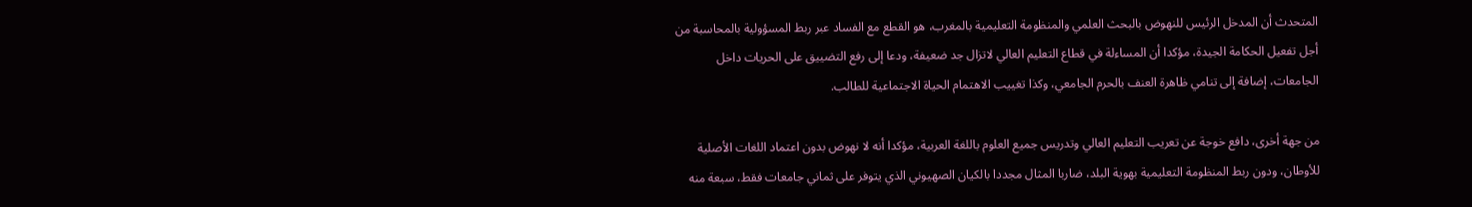المتحدث أن المدخل الرئيس للنهوض بالبحث العلمي والمنظومة التعليمية بالمغرب، هو القطع مع الفساد عبر ربط المسؤولية بالمحاسبة من أجل تفعيل الحكامة الجيدة، مؤكدا أن المساءلة في قطاع التعليم العالي لاتزال جد ضعيفة، ودعا إلى رفع التضييق على الحريات داخل الجامعات، إضافة إلى تنامي ظاهرة العنف بالحرم الجامعي، وكذا تغييب الاهتمام الحياة الاجتماعية للطالب.

من جهة أخرى، دافع خوجة عن تعريب التعليم العالي وتدريس جميع العلوم باللغة العربية، مؤكدا أنه لا نهوض بدون اعتماد اللغات الأصلية للأوطان، ودون ربط المنظومة التعليمية بهوية البلد، ضاربا المثال مجددا بالكيان الصهيوني الذي يتوفر على ثماني جامعات فقط، سبعة منه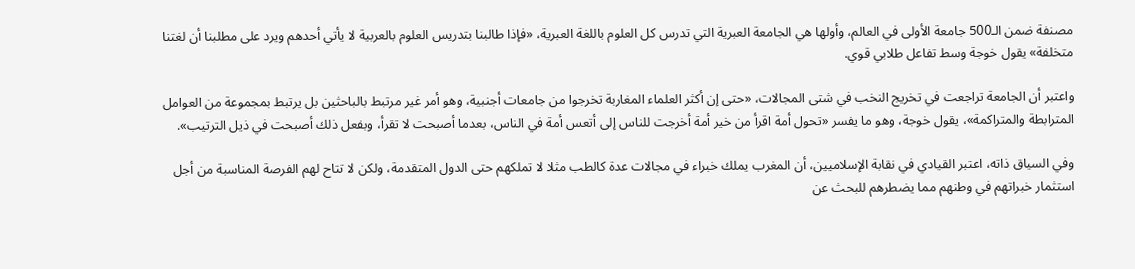مصنفة ضمن الـ500 جامعة الأولى في العالم، وأولها هي الجامعة العبرية التي تدرس كل العلوم باللغة العبرية، «فإذا طالبنا بتدريس العلوم بالعربية لا يأتي أحدهم ويرد على مطلبنا أن لغتنا متخلفة» يقول خوجة وسط تفاعل طلابي قوي.

واعتبر أن الجامعة تراجعت في تخريج النخب في شتى المجالات، «حتى إن أكثر العلماء المغاربة تخرجوا من جامعات أجنبية، وهو أمر غير مرتبط بالباحثين بل يرتبط بمجموعة من العوامل المترابطة والمتراكمة»، يقول خوجة، وهو ما يفسر «تحول أمة اقرأ من خير أمة أخرجت للناس إلى أتعس أمة في الناس، بعدما أصبحت لا تقرأ، وبفعل ذلك أصبحت في ذيل الترتيب».

وفي السياق ذاته، اعتبر القيادي في نقابة الإسلاميين، أن المغرب يملك خبراء في مجالات عدة كالطب مثلا لا تملكهم حتى الدول المتقدمة، ولكن لا تتاح لهم الفرصة المناسبة من أجل استثمار خبراتهم في وطنهم مما يضطرهم للبحث عن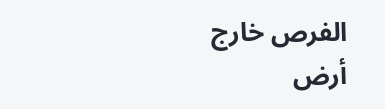الفرص خارج أرض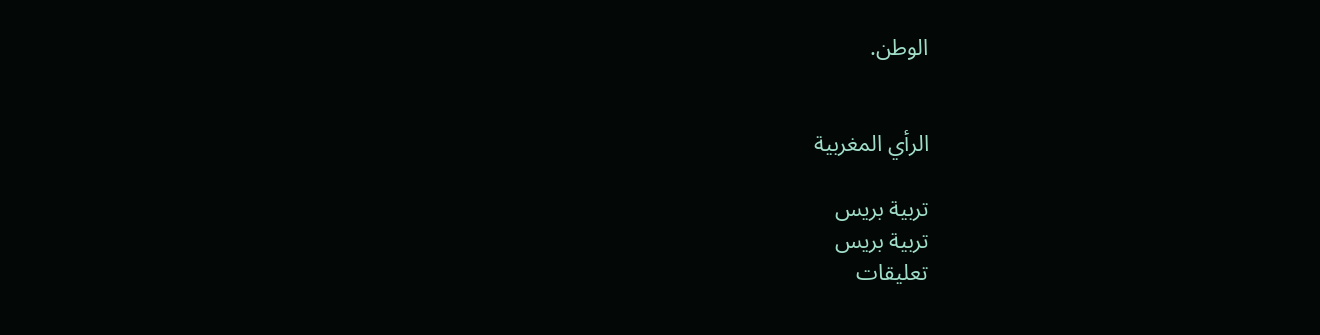الوطن.


الرأي المغربية

تربية بريس
تربية بريس
تعليقات